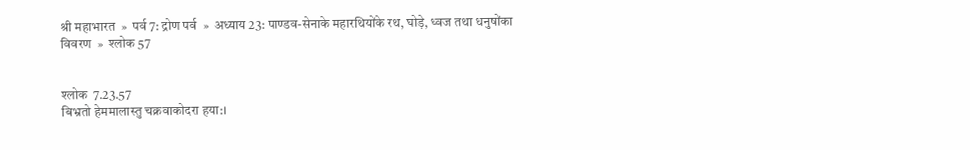श्री महाभारत  »  पर्व 7: द्रोण पर्व  »  अध्याय 23: पाण्डव-सेनाके महारथियोंके रथ, घोड़े, ध्वज तथा धनुषोंका विवरण  »  श्लोक 57


श्लोक  7.23.57
बिभ्रतो हेममालास्तु चक्रवाकोदरा हया:।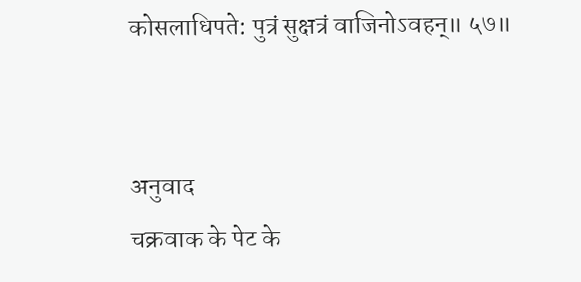कोसलाधिपते: पुत्रं सुक्षत्रं वाजिनोऽवहन्॥ ५७॥


अनुवाद
चक्रवाक के पेट के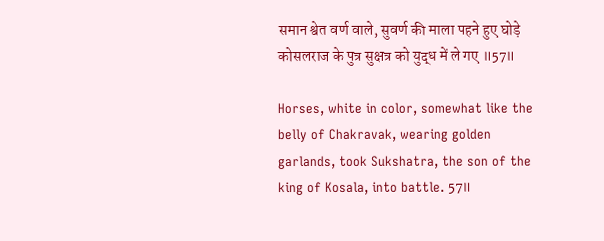समान श्वेत वर्ण वाले, सुवर्ण की माला पहने हुए घोड़े कोसलराज के पुत्र सुक्षत्र को युद्ध में ले गए ॥57॥

Horses, white in color, somewhat like the belly of Chakravak, wearing golden garlands, took Sukshatra, the son of the king of Kosala, into battle. 57॥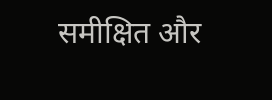समीक्षित और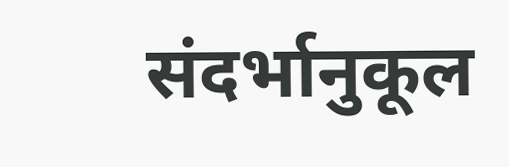संदर्भानुकूल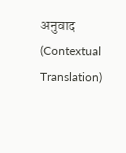अनुवाद (Contextual Translation)